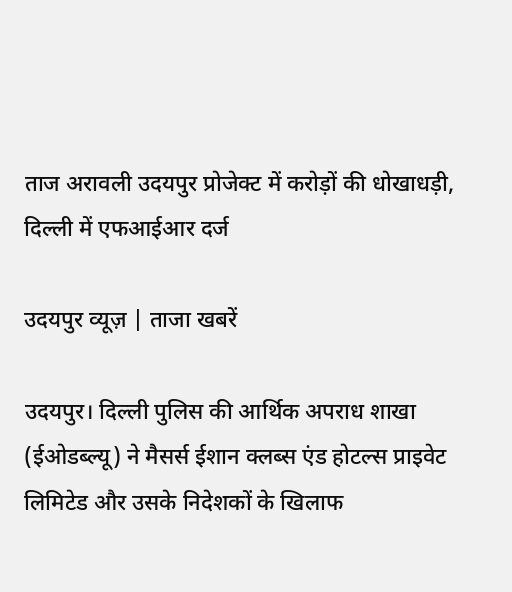ताज अरावली उदयपुर प्रोजेक्ट में करोड़ों की धोखाधड़ी, दिल्ली में एफआईआर दर्ज

उदयपुर व्यूज़ | ताजा खबरें

उदयपुर। दिल्ली पुलिस की आर्थिक अपराध शाखा (ईओडब्ल्यू) ने मैसर्स ईशान क्लब्स एंड होटल्स प्राइवेट लिमिटेड और उसके निदेशकों के खिलाफ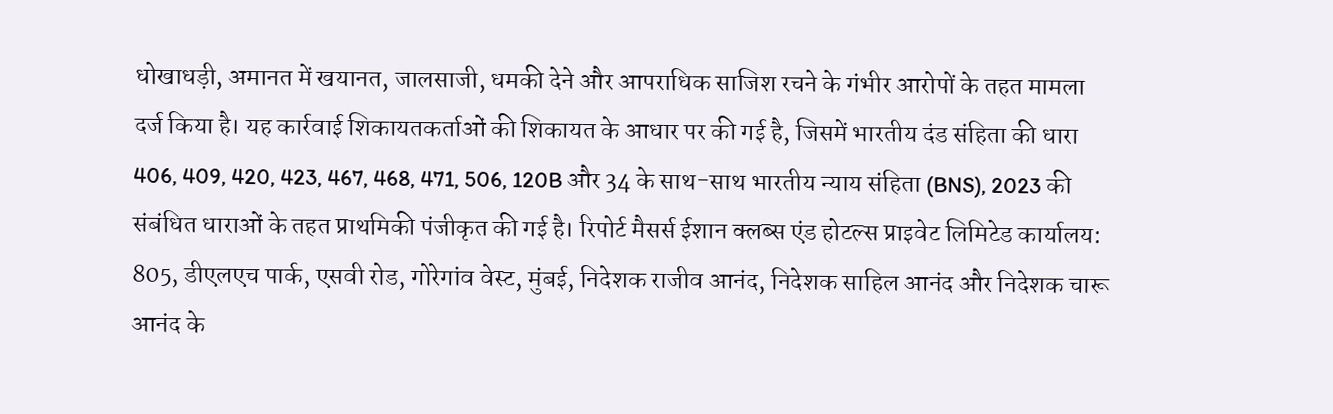धोखाधड़ी, अमानत में खयानत, जालसाजी, धमकी देने और आपराधिक साजिश रचने के गंभीर आरोपों के तहत मामला दर्ज किया है। यह कार्रवाई शिकायतकर्ताओं की शिकायत के आधार पर की गई है, जिसमें भारतीय दंड संहिता की धारा 406, 409, 420, 423, 467, 468, 471, 506, 120B और 34 के साथ-साथ भारतीय न्याय संहिता (BNS), 2023 की संबंधित धाराओं के तहत प्राथमिकी पंजीकृत की गई है। रिपोर्ट मैसर्स ईशान क्लब्स एंड होटल्स प्राइवेट लिमिटेड कार्यालय: 805, डीएलएच पार्क, एसवी रोड, गोरेगांव वेस्ट, मुंबई, निदेशक राजीव आनंद, निदेशक साहिल आनंद और निदेशक चारू आनंद के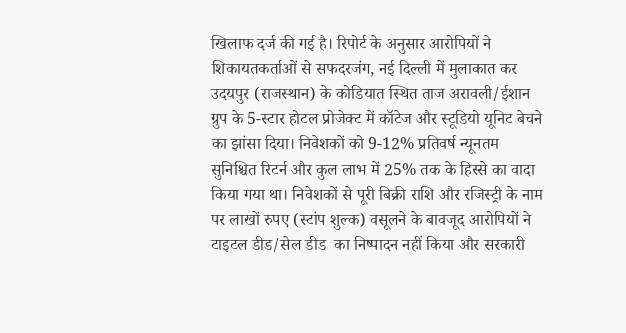खिलाफ दर्ज की गई है। रिपोर्ट के अनुसार आरोपियों ने शिकायतकर्ताओं से सफदरजंग, नई दिल्ली में मुलाकात कर उदयपुर (राजस्थान) के कोडियात स्थित ताज अरावली/ईशान ग्रुप के 5-स्टार होटल प्रोजेक्ट में कॉटेज और स्टूडियो यूनिट बेचने का झांसा दिया। निवेशकों को 9-12% प्रतिवर्ष न्यूनतम सुनिश्चित रिटर्न और कुल लाभ में 25% तक के हिस्से का वादा किया गया था। निवेशकों से पूरी बिक्री राशि और रजिस्ट्री के नाम पर लाखों रुपए (स्टांप शुल्क) वसूलने के बावजूद आरोपियों ने टाइटल डीड/सेल डीड  का निष्पादन नहीं किया और सरकारी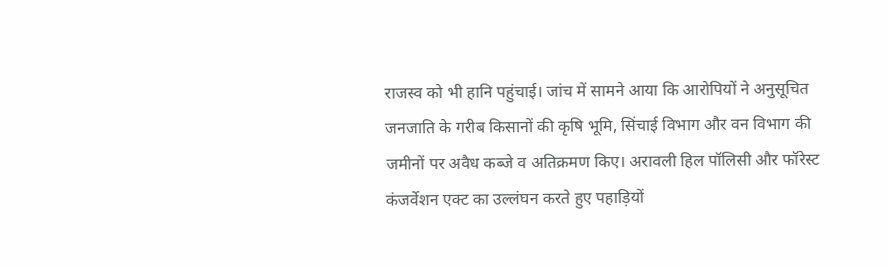राजस्व को भी हानि पहुंचाई। जांच में सामने आया कि आरोपियों ने अनुसूचित जनजाति के गरीब किसानों की कृषि भूमि, सिंचाई विभाग और वन विभाग की जमीनों पर अवैध कब्जे व अतिक्रमण किए। अरावली हिल पॉलिसी और फॉरेस्ट कंजर्वेशन एक्ट का उल्लंघन करते हुए पहाड़ियों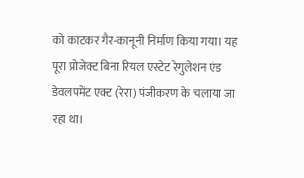को काटकर गैर-कानूनी निर्माण किया गया। यह पूरा प्रोजेक्ट बिना रियल एस्टेट रेगुलेशन एंड डेवलपमेंट एक्ट (रेरा) पंजीकरण के चलाया जा रहा था।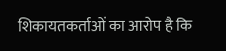शिकायतकर्ताओं का आरोप है कि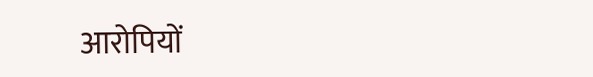आरोपियों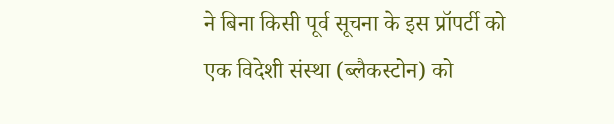ने बिना किसी पूर्व सूचना के इस प्रॉपर्टी को एक विदेशी संस्था (ब्लैकस्टोन) को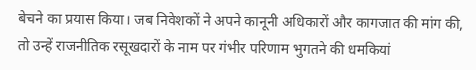बेचने का प्रयास किया। जब निवेशकों ने अपने कानूनी अधिकारों और कागजात की मांग की, तो उन्हें राजनीतिक रसूखदारों के नाम पर गंभीर परिणाम भुगतने की धमकियां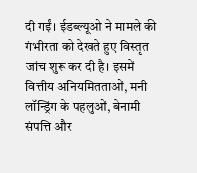दी गईं। ईडब्ल्यूओ ने मामले की गंभीरता को देखते हुए विस्तृत जांच शुरू कर दी है। इसमें वित्तीय अनियमितताओं, मनी लॉन्ड्रिंग के पहलुओं, बेनामी संपत्ति और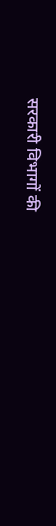सरकारी विभागों की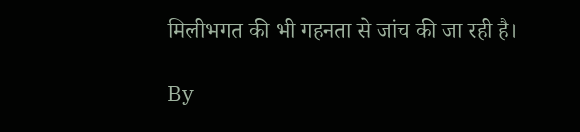मिलीभगत की भी गहनता से जांच की जा रही है।

By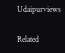Udaipurviews

Related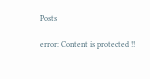Posts

error: Content is protected !!